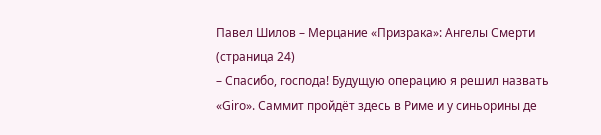Павел Шилов – Мерцание «Призрака»: Ангелы Смерти (страница 24)
– Спасибо, господа! Будущую операцию я решил назвать «Giro». Саммит пройдёт здесь в Риме и у синьорины де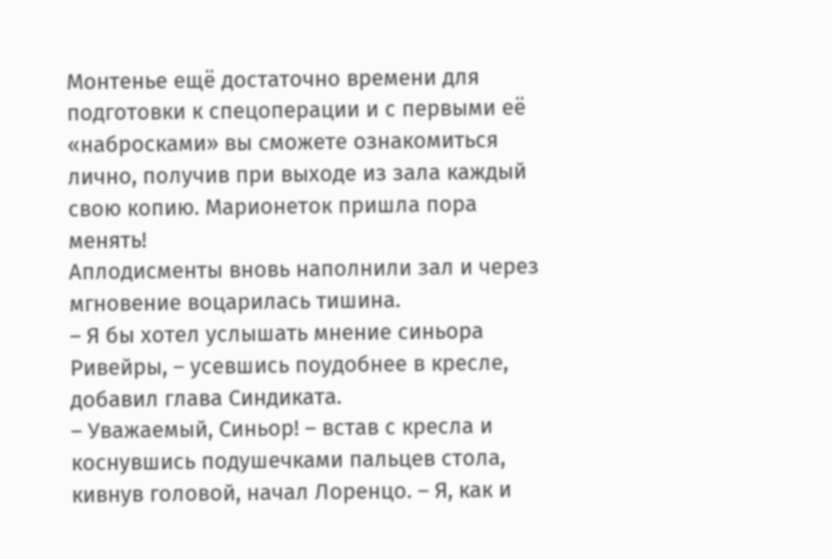Монтенье ещё достаточно времени для подготовки к спецоперации и с первыми её «набросками» вы сможете ознакомиться лично, получив при выходе из зала каждый свою копию. Марионеток пришла пора менять!
Аплодисменты вновь наполнили зал и через мгновение воцарилась тишина.
– Я бы хотел услышать мнение синьора Ривейры, – усевшись поудобнее в кресле, добавил глава Синдиката.
– Уважаемый, Синьор! – встав с кресла и коснувшись подушечками пальцев стола, кивнув головой, начал Лоренцо. – Я, как и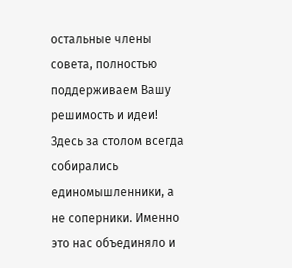остальные члены совета, полностью поддерживаем Вашу решимость и идеи! Здесь за столом всегда собирались единомышленники, а не соперники. Именно это нас объединяло и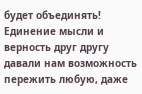будет объединять! Единение мысли и верность друг другу давали нам возможность пережить любую, даже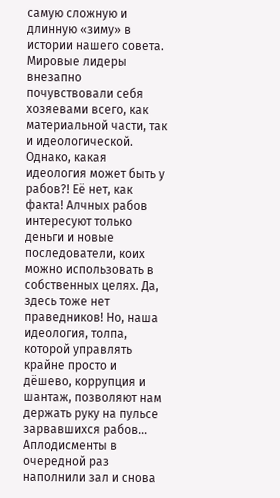самую сложную и длинную «зиму» в истории нашего совета. Мировые лидеры внезапно почувствовали себя хозяевами всего, как материальной части, так и идеологической. Однако, какая идеология может быть у рабов?! Её нет, как факта! Алчных рабов интересуют только деньги и новые последователи, коих можно использовать в собственных целях. Да, здесь тоже нет праведников! Но, наша идеология, толпа, которой управлять крайне просто и дёшево, коррупция и шантаж, позволяют нам держать руку на пульсе зарвавшихся рабов…
Аплодисменты в очередной раз наполнили зал и снова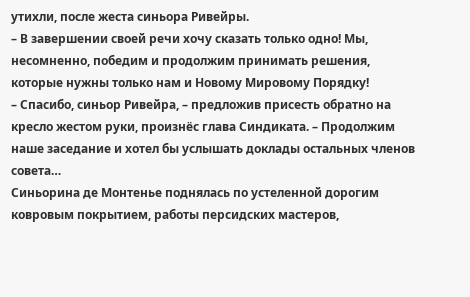утихли, после жеста синьора Ривейры.
– В завершении своей речи хочу сказать только одно! Мы, несомненно, победим и продолжим принимать решения, которые нужны только нам и Новому Мировому Порядку!
– Спасибо, синьор Ривейра, – предложив присесть обратно на кресло жестом руки, произнёс глава Синдиката. – Продолжим наше заседание и хотел бы услышать доклады остальных членов совета…
Синьорина де Монтенье поднялась по устеленной дорогим ковровым покрытием, работы персидских мастеров,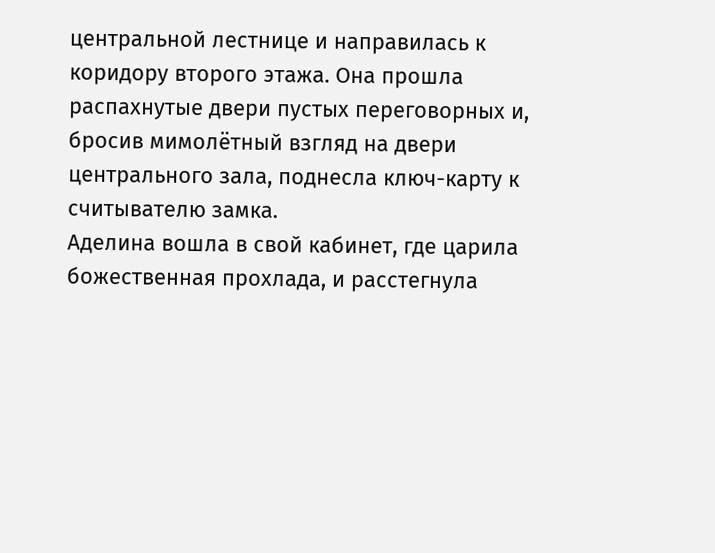центральной лестнице и направилась к коридору второго этажа. Она прошла распахнутые двери пустых переговорных и, бросив мимолётный взгляд на двери центрального зала, поднесла ключ-карту к считывателю замка.
Аделина вошла в свой кабинет, где царила божественная прохлада, и расстегнула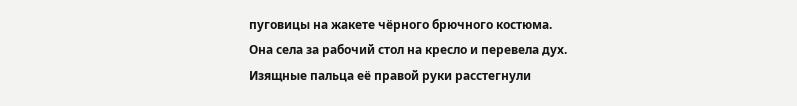пуговицы на жакете чёрного брючного костюма.
Она села за рабочий стол на кресло и перевела дух. Изящные пальца её правой руки расстегнули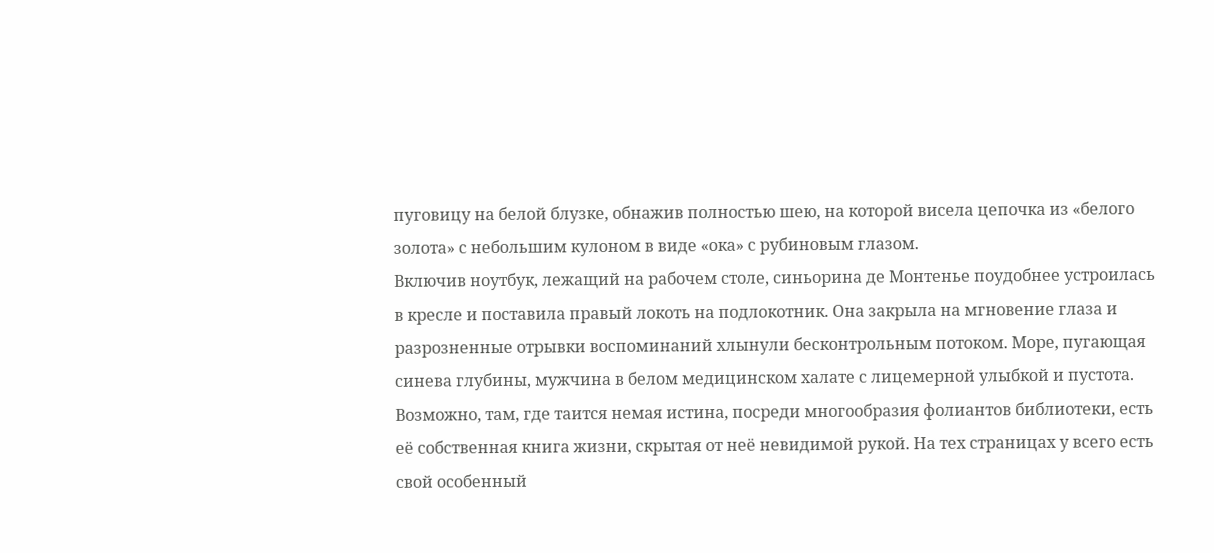пуговицу на белой блузке, обнажив полностью шею, на которой висела цепочка из «белого золота» с небольшим кулоном в виде «ока» с рубиновым глазом.
Включив ноутбук, лежащий на рабочем столе, синьорина де Монтенье поудобнее устроилась в кресле и поставила правый локоть на подлокотник. Она закрыла на мгновение глаза и разрозненные отрывки воспоминаний хлынули бесконтрольным потоком. Море, пугающая синева глубины, мужчина в белом медицинском халате с лицемерной улыбкой и пустота. Возможно, там, где таится немая истина, посреди многообразия фолиантов библиотеки, есть её собственная книга жизни, скрытая от неё невидимой рукой. На тех страницах у всего есть свой особенный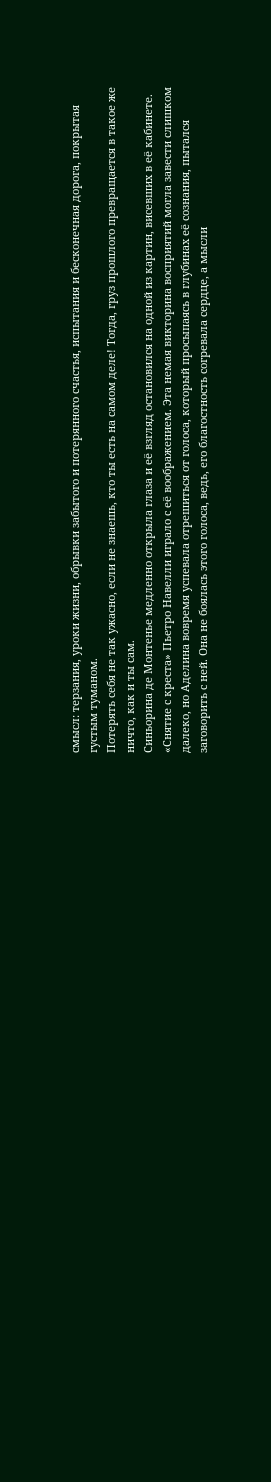смысл: терзания, уроки жизни, обрывки забытого и потерянного счастья, испытания и бесконечная дорога, покрытая густым туманом.
Потерять себя не так ужасно, если не знаешь, кто ты есть на самом деле! Тогда, груз прошлого превращается в такое же ничто, как и ты сам.
Синьорина де Монтенье медленно открыла глаза и её взгляд остановился на одной из картин, висевших в её кабинете. «Снятие с креста» Пьетро Навелли играло с её воображением. Эта немая викторина восприятий могла завести слишком далеко, но Аделина вовремя успевала отрешиться от голоса, который просыпаясь в глубинах её сознания, пытался заговорить с ней. Она не боялась этого голоса, ведь, его благостность согревала сердце, а мысли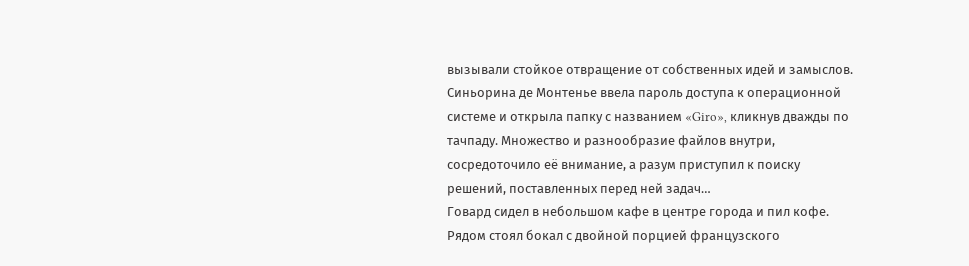вызывали стойкое отвращение от собственных идей и замыслов.
Синьорина де Монтенье ввела пароль доступа к операционной системе и открыла папку с названием «Giro», кликнув дважды по тачпаду. Множество и разнообразие файлов внутри, сосредоточило её внимание, а разум приступил к поиску решений, поставленных перед ней задач…
Говард сидел в небольшом кафе в центре города и пил кофе. Рядом стоял бокал с двойной порцией французского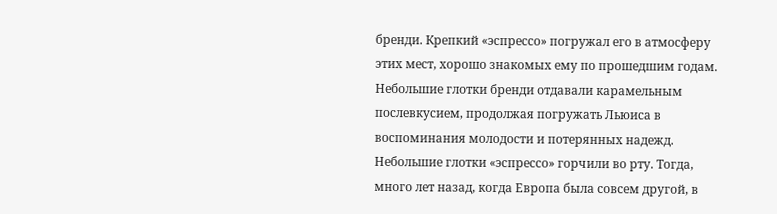бренди. Крепкий «эспрессо» погружал его в атмосферу этих мест, хорошо знакомых ему по прошедшим годам. Небольшие глотки бренди отдавали карамельным послевкусием, продолжая погружать Льюиса в воспоминания молодости и потерянных надежд.
Небольшие глотки «эспрессо» горчили во рту. Тогда, много лет назад, когда Европа была совсем другой, в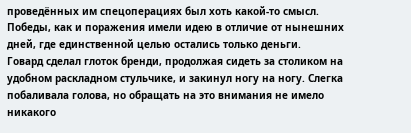проведённых им спецоперациях был хоть какой-то смысл. Победы, как и поражения имели идею в отличие от нынешних дней, где единственной целью остались только деньги.
Говард сделал глоток бренди, продолжая сидеть за столиком на удобном раскладном стульчике, и закинул ногу на ногу. Слегка побаливала голова, но обращать на это внимания не имело никакого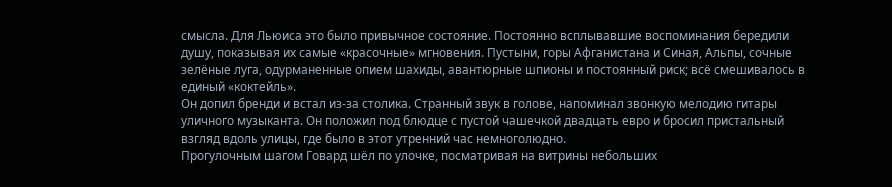смысла. Для Льюиса это было привычное состояние. Постоянно всплывавшие воспоминания бередили душу, показывая их самые «красочные» мгновения. Пустыни, горы Афганистана и Синая, Альпы, сочные зелёные луга, одурманенные опием шахиды, авантюрные шпионы и постоянный риск; всё смешивалось в единый «коктейль».
Он допил бренди и встал из-за столика. Странный звук в голове, напоминал звонкую мелодию гитары уличного музыканта. Он положил под блюдце с пустой чашечкой двадцать евро и бросил пристальный взгляд вдоль улицы, где было в этот утренний час немноголюдно.
Прогулочным шагом Говард шёл по улочке, посматривая на витрины небольших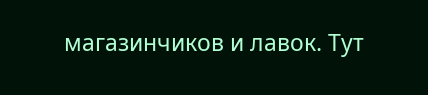магазинчиков и лавок. Тут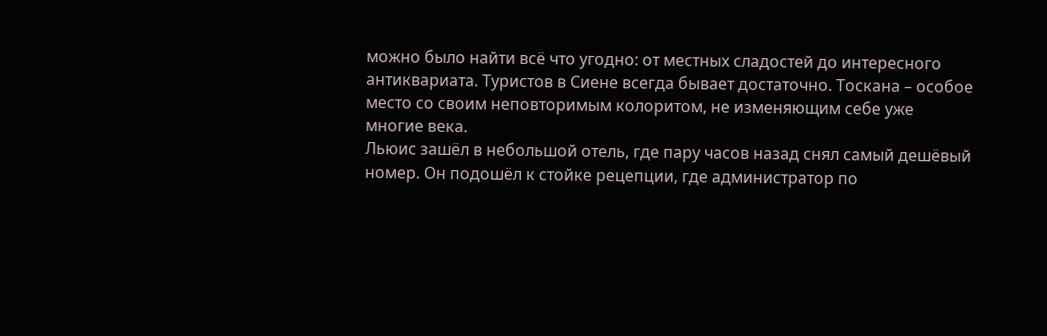можно было найти всё что угодно: от местных сладостей до интересного антиквариата. Туристов в Сиене всегда бывает достаточно. Тоскана – особое место со своим неповторимым колоритом, не изменяющим себе уже многие века.
Льюис зашёл в небольшой отель, где пару часов назад снял самый дешёвый номер. Он подошёл к стойке рецепции, где администратор по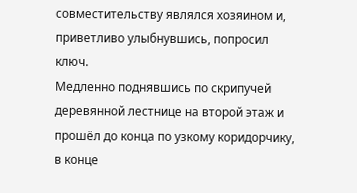совместительству являлся хозяином и, приветливо улыбнувшись, попросил ключ.
Медленно поднявшись по скрипучей деревянной лестнице на второй этаж и прошёл до конца по узкому коридорчику, в конце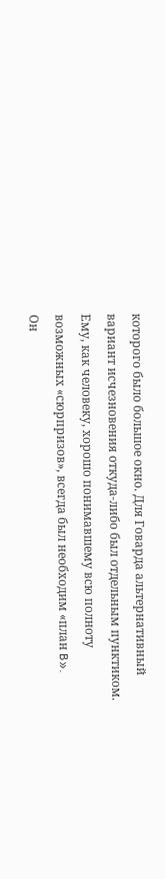которого было большое окно. Для Говарда альтернативный вариант исчезновения откуда-либо был отдельным пунктиком. Ему, как человеку, хорошо понимавшему всю полноту возможных «сюрпризов», всегда был необходим «план B».
Он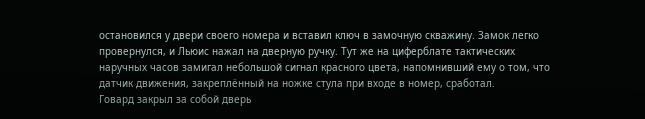остановился у двери своего номера и вставил ключ в замочную скважину. Замок легко провернулся, и Льюис нажал на дверную ручку. Тут же на циферблате тактических наручных часов замигал небольшой сигнал красного цвета, напомнивший ему о том, что датчик движения, закреплённый на ножке стула при входе в номер, сработал.
Говард закрыл за собой дверь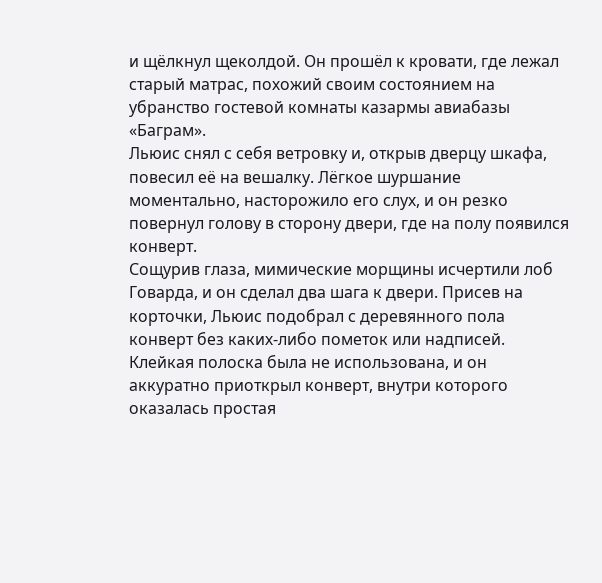и щёлкнул щеколдой. Он прошёл к кровати, где лежал старый матрас, похожий своим состоянием на убранство гостевой комнаты казармы авиабазы «Баграм».
Льюис снял с себя ветровку и, открыв дверцу шкафа, повесил её на вешалку. Лёгкое шуршание моментально, насторожило его слух, и он резко повернул голову в сторону двери, где на полу появился конверт.
Сощурив глаза, мимические морщины исчертили лоб Говарда, и он сделал два шага к двери. Присев на корточки, Льюис подобрал с деревянного пола конверт без каких-либо пометок или надписей. Клейкая полоска была не использована, и он аккуратно приоткрыл конверт, внутри которого оказалась простая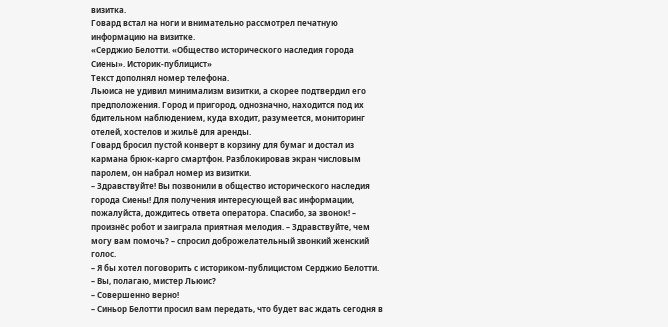визитка.
Говард встал на ноги и внимательно рассмотрел печатную информацию на визитке.
«Серджио Белотти. «Общество исторического наследия города Сиены». Историк-публицист»
Текст дополнял номер телефона.
Льюиса не удивил минимализм визитки, а скорее подтвердил его предположения. Город и пригород, однозначно, находится под их бдительном наблюдением, куда входит, разумеется, мониторинг отелей, хостелов и жильё для аренды.
Говард бросил пустой конверт в корзину для бумаг и достал из кармана брюк-карго смартфон. Разблокировав экран числовым паролем, он набрал номер из визитки.
– Здравствуйте! Вы позвонили в общество исторического наследия города Сиены! Для получения интересующей вас информации, пожалуйста, дождитесь ответа оператора. Спасибо, за звонок! – произнёс робот и заиграла приятная мелодия. – Здравствуйте, чем могу вам помочь? – спросил доброжелательный звонкий женский голос.
– Я бы хотел поговорить с историком-публицистом Серджио Белотти.
– Вы, полагаю, мистер Льюис?
– Совершенно верно!
– Синьор Белотти просил вам передать, что будет вас ждать сегодня в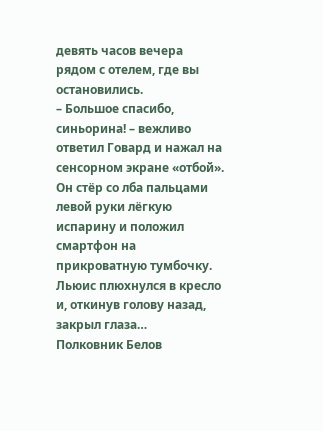девять часов вечера рядом с отелем, где вы остановились.
– Большое спасибо, синьорина! – вежливо ответил Говард и нажал на сенсорном экране «отбой».
Он стёр со лба пальцами левой руки лёгкую испарину и положил смартфон на прикроватную тумбочку. Льюис плюхнулся в кресло и, откинув голову назад, закрыл глаза…
Полковник Белов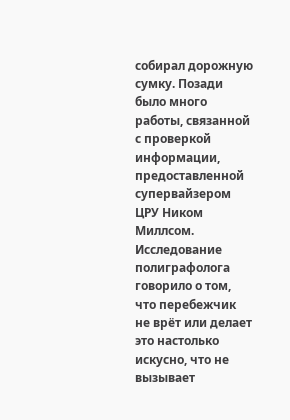собирал дорожную сумку. Позади было много работы, связанной с проверкой информации, предоставленной супервайзером ЦРУ Ником Миллсом. Исследование полиграфолога говорило о том, что перебежчик не врёт или делает это настолько искусно, что не вызывает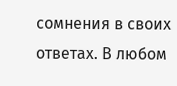сомнения в своих ответах. В любом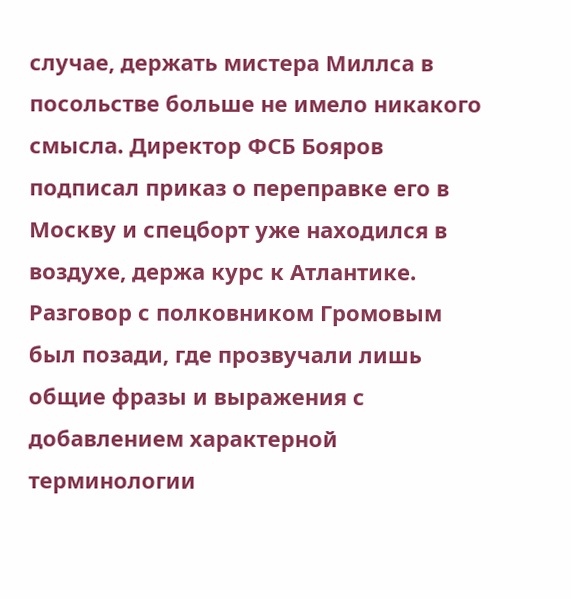случае, держать мистера Миллса в посольстве больше не имело никакого смысла. Директор ФСБ Бояров подписал приказ о переправке его в Москву и спецборт уже находился в воздухе, держа курс к Атлантике. Разговор с полковником Громовым был позади, где прозвучали лишь общие фразы и выражения с добавлением характерной терминологии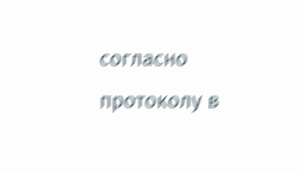согласно протоколу в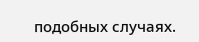подобных случаях.